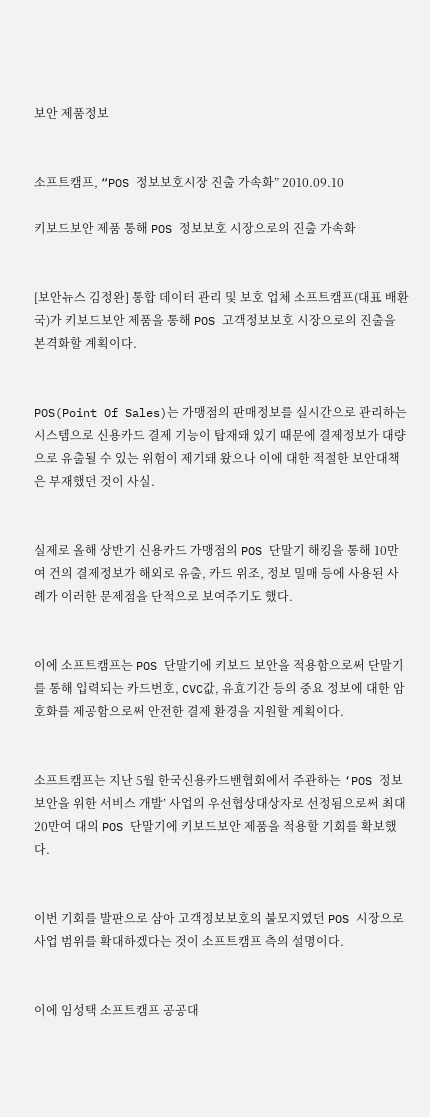보안 제품정보


소프트캠프, “POS 정보보호시장 진출 가속화” 2010.09.10

키보드보안 제품 통해 POS 정보보호 시장으로의 진출 가속화


[보안뉴스 김정완] 통합 데이터 관리 및 보호 업체 소프트캠프(대표 배환국)가 키보드보안 제품을 통해 POS 고객정보보호 시장으로의 진출을 본격화할 계획이다.


POS(Point Of Sales)는 가맹점의 판매정보를 실시간으로 관리하는 시스템으로 신용카드 결제 기능이 탑재돼 있기 때문에 결제정보가 대량으로 유출될 수 있는 위험이 제기돼 왔으나 이에 대한 적절한 보안대책은 부재했던 것이 사실.


실제로 올해 상반기 신용카드 가맹점의 POS 단말기 해킹을 통해 10만여 건의 결제정보가 해외로 유출, 카드 위조, 정보 밀매 등에 사용된 사례가 이러한 문제점을 단적으로 보여주기도 했다.


이에 소프트캠프는 POS 단말기에 키보드 보안을 적용함으로써 단말기를 통해 입력되는 카드번호, CVC값, 유효기간 등의 중요 정보에 대한 암호화를 제공함으로써 안전한 결제 환경을 지원할 계획이다.


소프트캠프는 지난 5월 한국신용카드밴협회에서 주관하는 ‘POS 정보 보안을 위한 서비스 개발’ 사업의 우선협상대상자로 선정됨으로써 최대 20만여 대의 POS 단말기에 키보드보안 제품을 적용할 기회를 확보했다.


이번 기회를 발판으로 삼아 고객정보보호의 불모지였던 POS 시장으로 사업 범위를 확대하겠다는 것이 소프트캠프 측의 설명이다.


이에 임성택 소프트캠프 공공대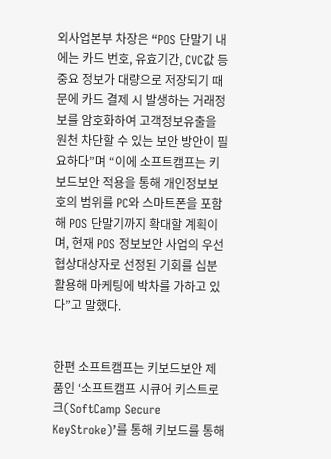외사업본부 차장은 “POS 단말기 내에는 카드 번호, 유효기간, CVC값 등 중요 정보가 대량으로 저장되기 때문에 카드 결제 시 발생하는 거래정보를 암호화하여 고객정보유출을 원천 차단할 수 있는 보안 방안이 필요하다”며 “이에 소프트캠프는 키보드보안 적용을 통해 개인정보보호의 범위를 PC와 스마트폰을 포함해 POS 단말기까지 확대할 계획이며, 현재 POS 정보보안 사업의 우선협상대상자로 선정된 기회를 십분 활용해 마케팅에 박차를 가하고 있다”고 말했다.


한편 소프트캠프는 키보드보안 제품인 ‘소프트캠프 시큐어 키스트로크(SoftCamp Secure KeyStroke)’를 통해 키보드를 통해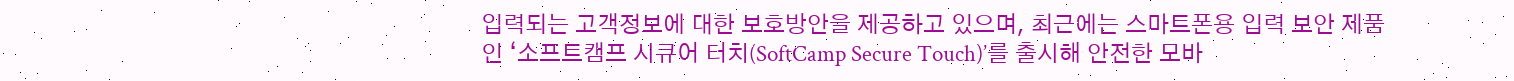입력되는 고객정보에 대한 보호방안을 제공하고 있으며, 최근에는 스마트폰용 입력 보안 제품인 ‘소프트캠프 시큐어 터치(SoftCamp Secure Touch)’를 출시해 안전한 모바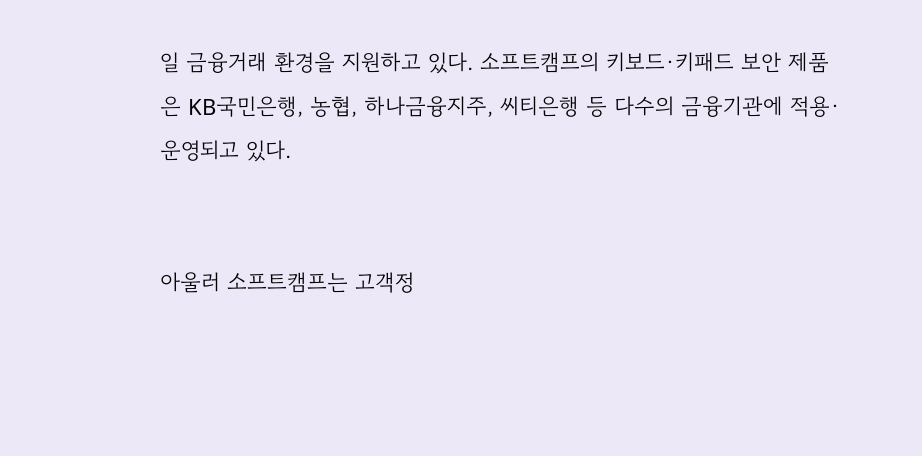일 금융거래 환경을 지원하고 있다. 소프트캠프의 키보드·키패드 보안 제품은 KB국민은행, 농협, 하나금융지주, 씨티은행 등 다수의 금융기관에 적용·운영되고 있다.


아울러 소프트캠프는 고객정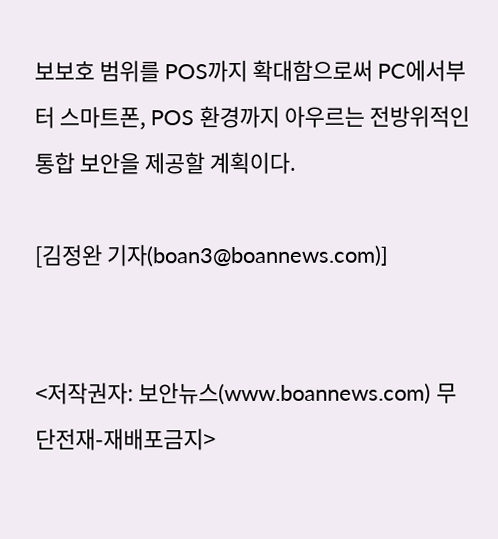보보호 범위를 POS까지 확대함으로써 PC에서부터 스마트폰, POS 환경까지 아우르는 전방위적인 통합 보안을 제공할 계획이다.

[김정완 기자(boan3@boannews.com)]


<저작권자: 보안뉴스(www.boannews.com) 무단전재-재배포금지>